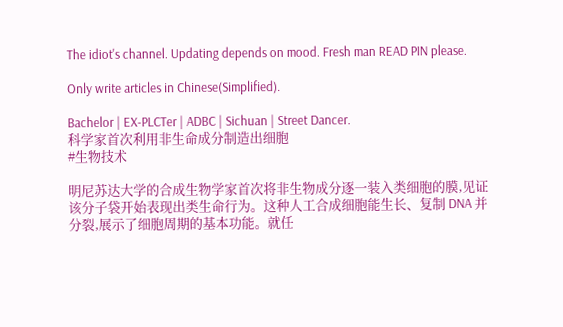The idiot's channel. Updating depends on mood. Fresh man READ PIN please.

Only write articles in Chinese(Simplified).

Bachelor | EX-PLCTer | ADBC | Sichuan | Street Dancer.
科学家首次利用非生命成分制造出细胞
#生物技术

明尼苏达大学的合成生物学家首次将非生物成分逐一装入类细胞的膜,见证该分子袋开始表现出类生命行为。这种人工合成细胞能生长、复制 DNA 并分裂,展示了细胞周期的基本功能。就任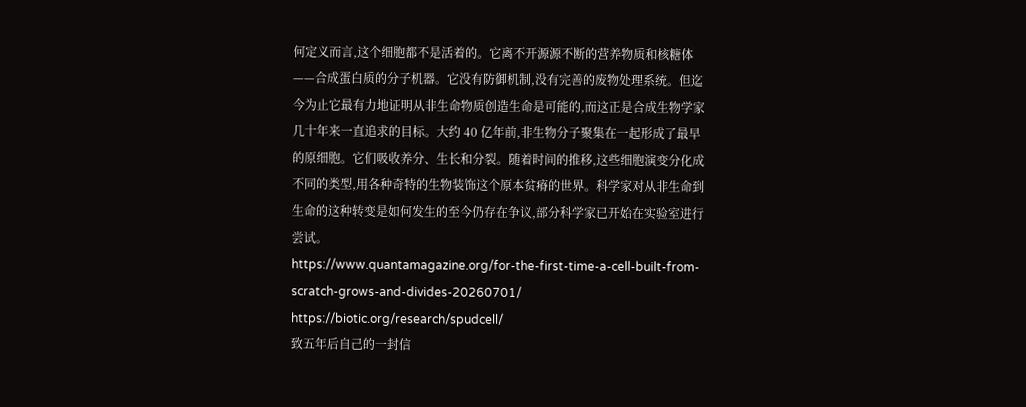何定义而言,这个细胞都不是活着的。它离不开源源不断的营养物质和核糖体——合成蛋白质的分子机器。它没有防御机制,没有完善的废物处理系统。但迄今为止它最有力地证明从非生命物质创造生命是可能的,而这正是合成生物学家几十年来一直追求的目标。大约 40 亿年前,非生物分子聚集在一起形成了最早的原细胞。它们吸收养分、生长和分裂。随着时间的推移,这些细胞演变分化成不同的类型,用各种奇特的生物装饰这个原本贫瘠的世界。科学家对从非生命到生命的这种转变是如何发生的至今仍存在争议,部分科学家已开始在实验室进行尝试。
https://www.quantamagazine.org/for-the-first-time-a-cell-built-from-scratch-grows-and-divides-20260701/
https://biotic.org/research/spudcell/
致五年后自己的一封信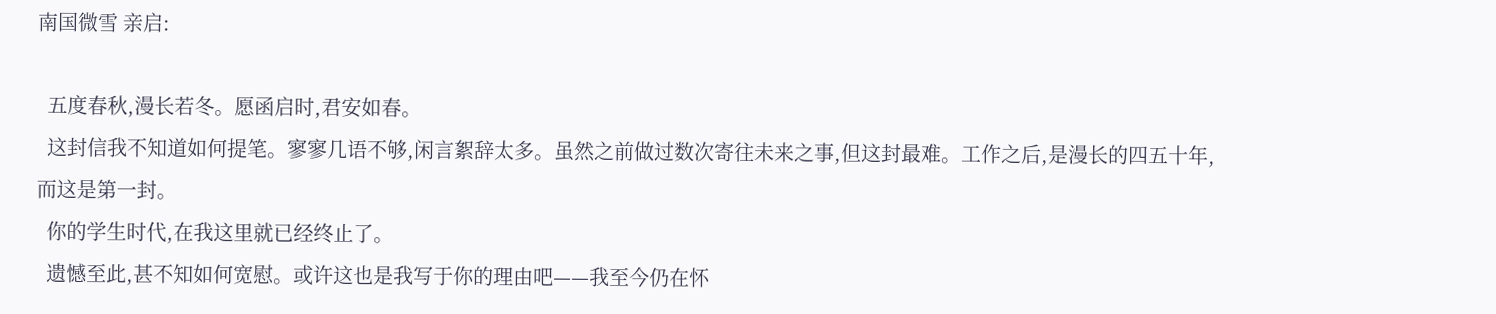南国微雪 亲启:

  五度春秋,漫长若冬。愿函启时,君安如春。
  这封信我不知道如何提笔。寥寥几语不够,闲言絮辞太多。虽然之前做过数次寄往未来之事,但这封最难。工作之后,是漫长的四五十年,而这是第一封。
  你的学生时代,在我这里就已经终止了。
  遗憾至此,甚不知如何宽慰。或许这也是我写于你的理由吧——我至今仍在怀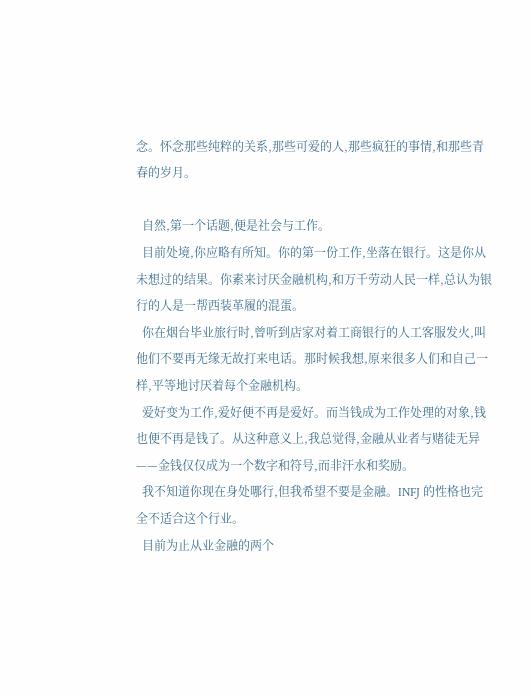念。怀念那些纯粹的关系,那些可爱的人,那些疯狂的事情,和那些青春的岁月。

  自然,第一个话题,便是社会与工作。
  目前处境,你应略有所知。你的第一份工作,坐落在银行。这是你从未想过的结果。你素来讨厌金融机构,和万千劳动人民一样,总认为银行的人是一帮西装革履的混蛋。
  你在烟台毕业旅行时,曾听到店家对着工商银行的人工客服发火,叫他们不要再无缘无故打来电话。那时候我想,原来很多人们和自己一样,平等地讨厌着每个金融机构。
  爱好变为工作,爱好便不再是爱好。而当钱成为工作处理的对象,钱也便不再是钱了。从这种意义上,我总觉得,金融从业者与赌徒无异——金钱仅仅成为一个数字和符号,而非汗水和奖励。
  我不知道你现在身处哪行,但我希望不要是金融。INFJ 的性格也完全不适合这个行业。
  目前为止从业金融的两个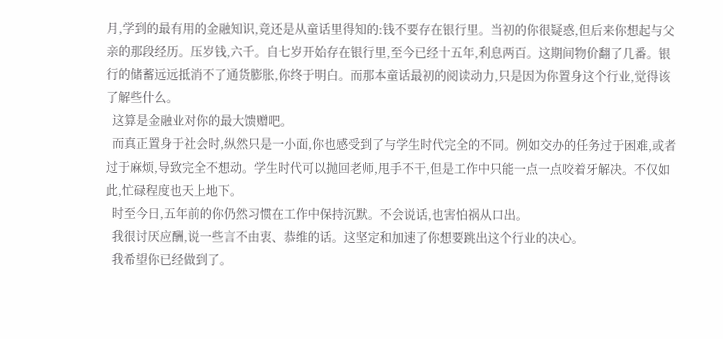月,学到的最有用的金融知识,竟还是从童话里得知的:钱不要存在银行里。当初的你很疑惑,但后来你想起与父亲的那段经历。压岁钱,六千。自七岁开始存在银行里,至今已经十五年,利息两百。这期间物价翻了几番。银行的储蓄远远抵消不了通货膨胀,你终于明白。而那本童话最初的阅读动力,只是因为你置身这个行业,觉得该了解些什么。
  这算是金融业对你的最大馈赠吧。
  而真正置身于社会时,纵然只是一小面,你也感受到了与学生时代完全的不同。例如交办的任务过于困难,或者过于麻烦,导致完全不想动。学生时代可以抛回老师,甩手不干,但是工作中只能一点一点咬着牙解决。不仅如此,忙碌程度也天上地下。
  时至今日,五年前的你仍然习惯在工作中保持沉默。不会说话,也害怕祸从口出。
  我很讨厌应酬,说一些言不由衷、恭维的话。这坚定和加速了你想要跳出这个行业的决心。
  我希望你已经做到了。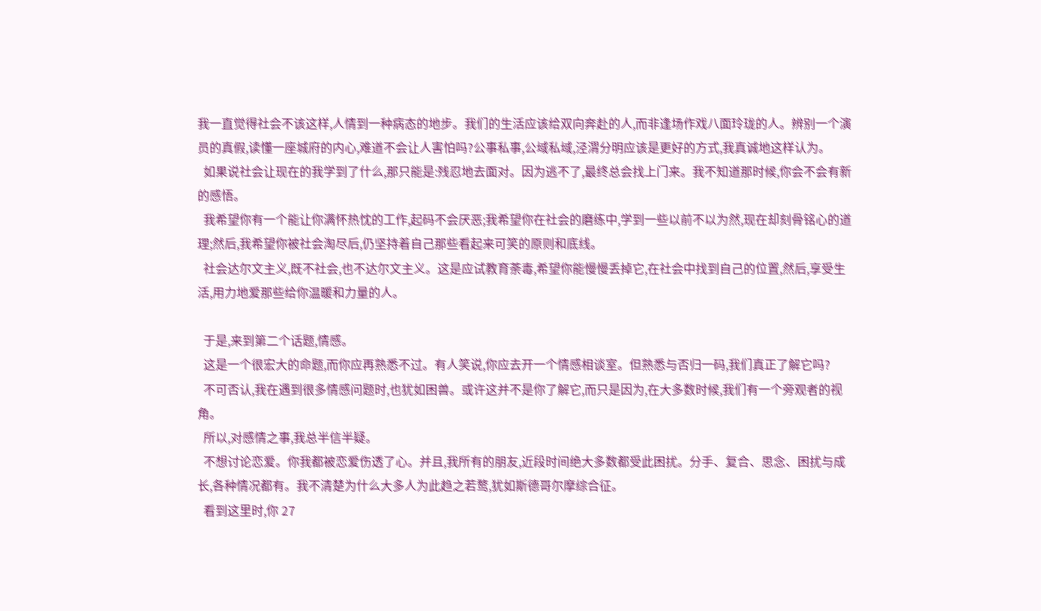我一直觉得社会不该这样,人情到一种病态的地步。我们的生活应该给双向奔赴的人,而非逢场作戏八面玲珑的人。辨别一个演员的真假,读懂一座城府的内心,难道不会让人害怕吗?公事私事,公域私域,泾渭分明应该是更好的方式,我真诚地这样认为。
  如果说社会让现在的我学到了什么,那只能是:残忍地去面对。因为逃不了,最终总会找上门来。我不知道那时候,你会不会有新的感悟。
  我希望你有一个能让你满怀热忱的工作,起码不会厌恶;我希望你在社会的磨练中,学到一些以前不以为然,现在却刻骨铭心的道理;然后,我希望你被社会淘尽后,仍坚持着自己那些看起来可笑的原则和底线。
  社会达尔文主义,既不社会,也不达尔文主义。这是应试教育荼毒,希望你能慢慢丢掉它,在社会中找到自己的位置,然后,享受生活,用力地爱那些给你温暖和力量的人。

  于是,来到第二个话题,情感。
  这是一个很宏大的命题,而你应再熟悉不过。有人笑说,你应去开一个情感相谈室。但熟悉与否归一码,我们真正了解它吗?
  不可否认,我在遇到很多情感问题时,也犹如困兽。或许这并不是你了解它,而只是因为,在大多数时候,我们有一个旁观者的视角。
  所以,对感情之事,我总半信半疑。
  不想讨论恋爱。你我都被恋爱伤透了心。并且,我所有的朋友,近段时间绝大多数都受此困扰。分手、复合、思念、困扰与成长,各种情况都有。我不清楚为什么大多人为此趋之若鹜,犹如斯德哥尔摩综合征。
  看到这里时,你 27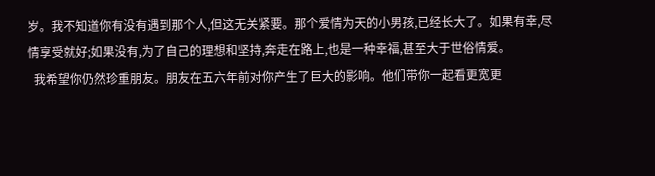岁。我不知道你有没有遇到那个人,但这无关紧要。那个爱情为天的小男孩,已经长大了。如果有幸,尽情享受就好;如果没有,为了自己的理想和坚持,奔走在路上,也是一种幸福,甚至大于世俗情爱。
  我希望你仍然珍重朋友。朋友在五六年前对你产生了巨大的影响。他们带你一起看更宽更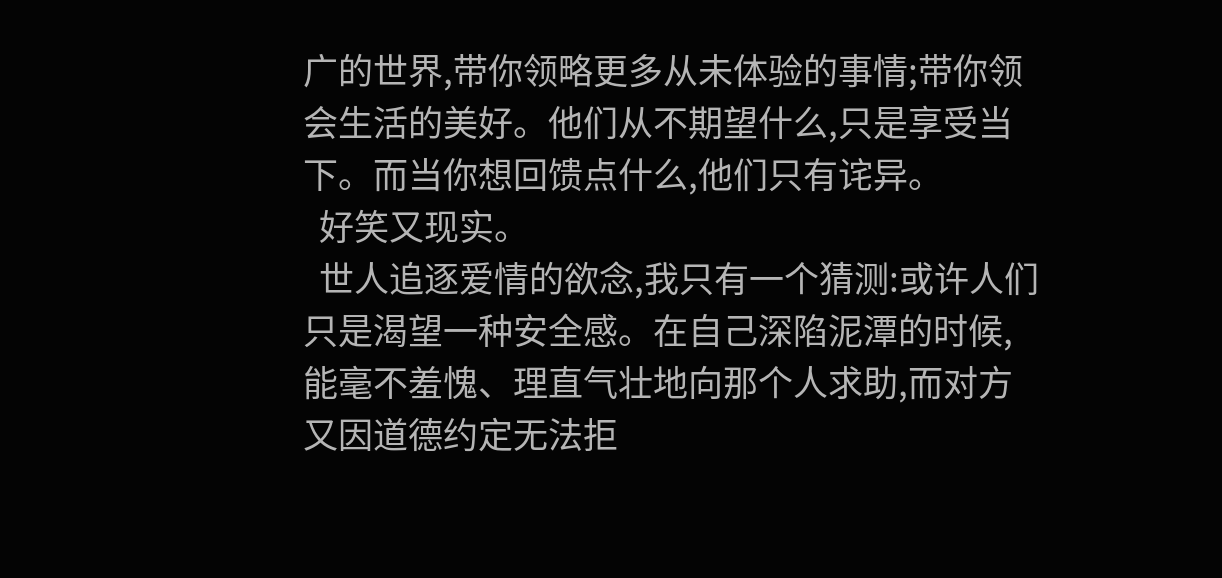广的世界,带你领略更多从未体验的事情;带你领会生活的美好。他们从不期望什么,只是享受当下。而当你想回馈点什么,他们只有诧异。
  好笑又现实。
  世人追逐爱情的欲念,我只有一个猜测:或许人们只是渴望一种安全感。在自己深陷泥潭的时候,能毫不羞愧、理直气壮地向那个人求助,而对方又因道德约定无法拒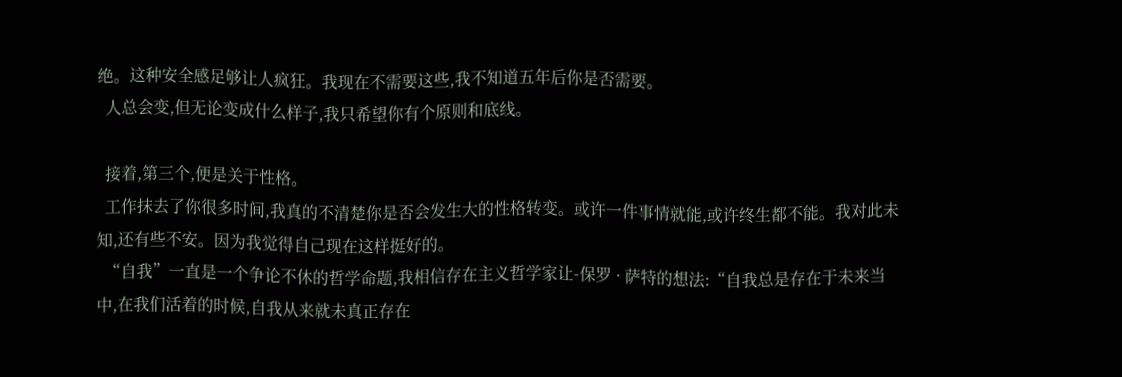绝。这种安全感足够让人疯狂。我现在不需要这些,我不知道五年后你是否需要。
  人总会变,但无论变成什么样子,我只希望你有个原则和底线。

  接着,第三个,便是关于性格。
  工作抹去了你很多时间,我真的不清楚你是否会发生大的性格转变。或许一件事情就能,或许终生都不能。我对此未知,还有些不安。因为我觉得自己现在这样挺好的。
  “自我”一直是一个争论不休的哲学命题,我相信存在主义哲学家让-保罗 · 萨特的想法:“自我总是存在于未来当中,在我们活着的时候,自我从来就未真正存在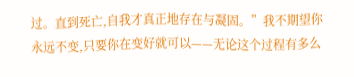过。直到死亡,自我才真正地存在与凝固。”我不期望你永远不变,只要你在变好就可以——无论这个过程有多么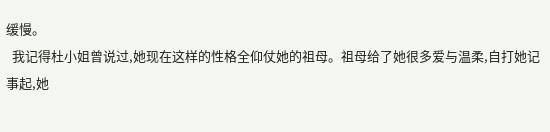缓慢。
  我记得杜小姐曾说过,她现在这样的性格全仰仗她的祖母。祖母给了她很多爱与温柔,自打她记事起,她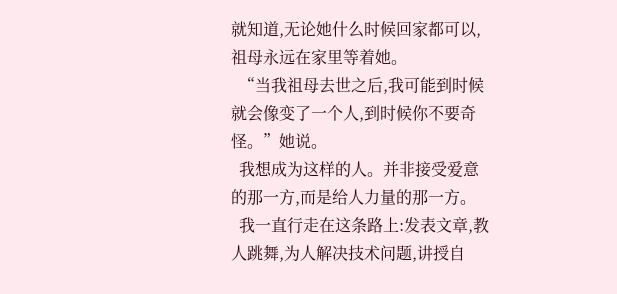就知道,无论她什么时候回家都可以,祖母永远在家里等着她。
  “当我祖母去世之后,我可能到时候就会像变了一个人,到时候你不要奇怪。”她说。
  我想成为这样的人。并非接受爱意的那一方,而是给人力量的那一方。
  我一直行走在这条路上:发表文章,教人跳舞,为人解决技术问题,讲授自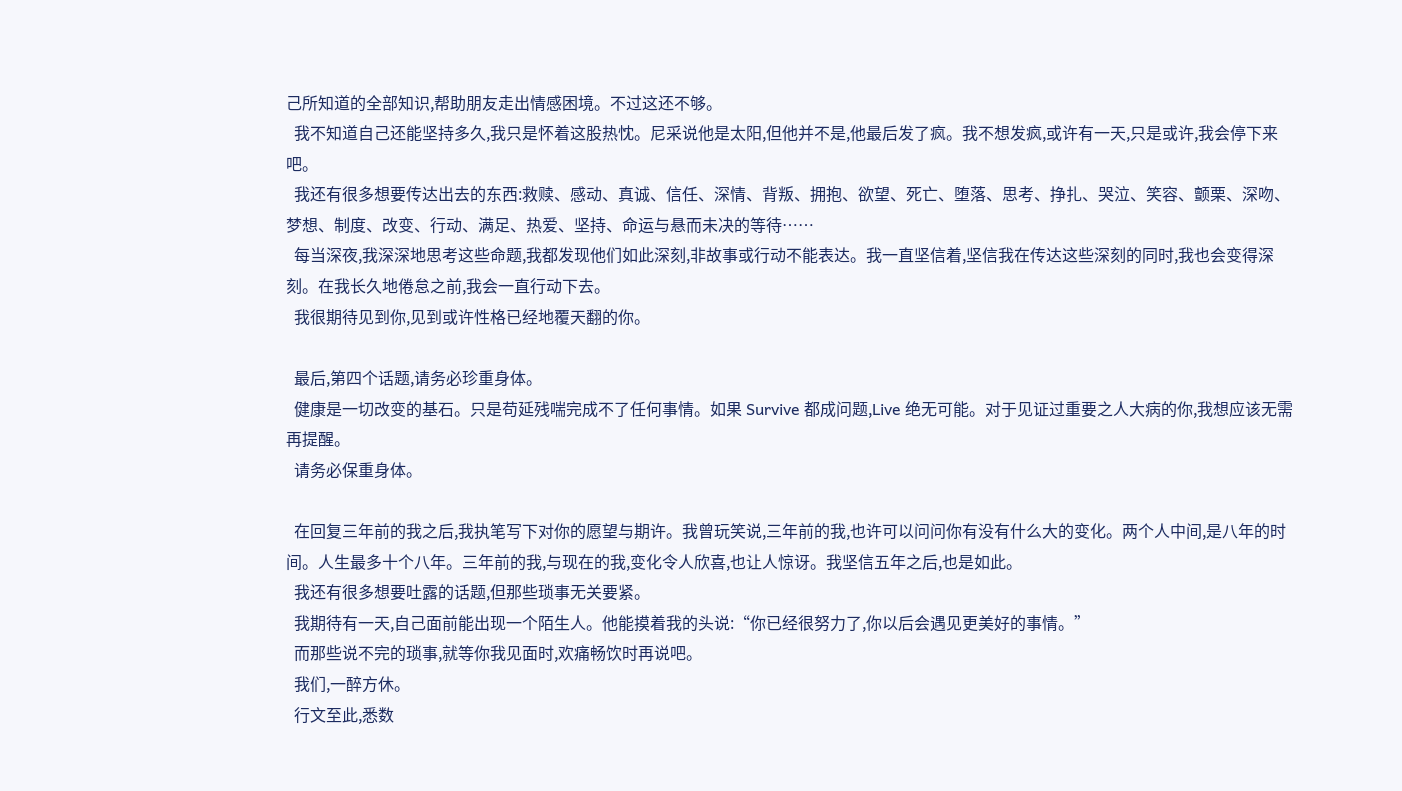己所知道的全部知识,帮助朋友走出情感困境。不过这还不够。
  我不知道自己还能坚持多久,我只是怀着这股热忱。尼采说他是太阳,但他并不是,他最后发了疯。我不想发疯,或许有一天,只是或许,我会停下来吧。
  我还有很多想要传达出去的东西:救赎、感动、真诚、信任、深情、背叛、拥抱、欲望、死亡、堕落、思考、挣扎、哭泣、笑容、颤栗、深吻、梦想、制度、改变、行动、满足、热爱、坚持、命运与悬而未决的等待……
  每当深夜,我深深地思考这些命题,我都发现他们如此深刻,非故事或行动不能表达。我一直坚信着,坚信我在传达这些深刻的同时,我也会变得深刻。在我长久地倦怠之前,我会一直行动下去。
  我很期待见到你,见到或许性格已经地覆天翻的你。

  最后,第四个话题,请务必珍重身体。
  健康是一切改变的基石。只是苟延残喘完成不了任何事情。如果 Survive 都成问题,Live 绝无可能。对于见证过重要之人大病的你,我想应该无需再提醒。
  请务必保重身体。

  在回复三年前的我之后,我执笔写下对你的愿望与期许。我曾玩笑说,三年前的我,也许可以问问你有没有什么大的变化。两个人中间,是八年的时间。人生最多十个八年。三年前的我,与现在的我,变化令人欣喜,也让人惊讶。我坚信五年之后,也是如此。
  我还有很多想要吐露的话题,但那些琐事无关要紧。
  我期待有一天,自己面前能出现一个陌生人。他能摸着我的头说:“你已经很努力了,你以后会遇见更美好的事情。”
  而那些说不完的琐事,就等你我见面时,欢痛畅饮时再说吧。
  我们,一醉方休。
  行文至此,悉数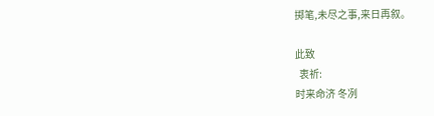掷笔,未尽之事,来日再叙。

此致
  衷祈:
时来命济 冬冽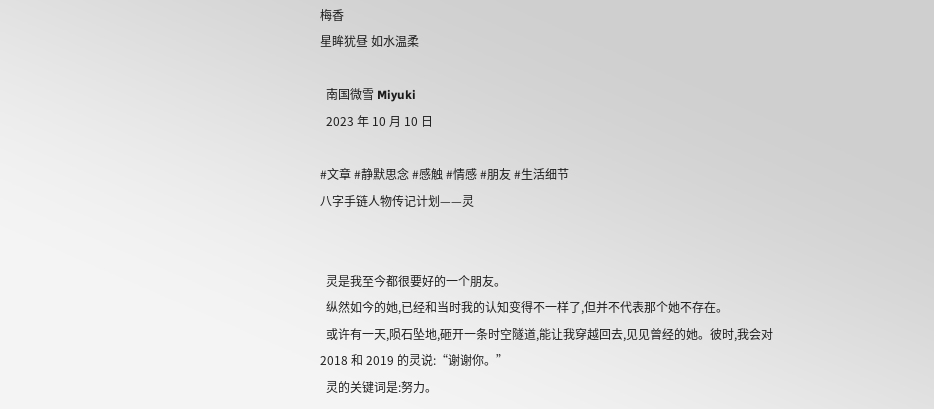梅香
星眸犹昼 如水温柔

  南国微雪 Miyuki
  2023 年 10 月 10 日

#文章 #静默思念 #感触 #情感 #朋友 #生活细节
八字手链人物传记计划——灵


  灵是我至今都很要好的一个朋友。
  纵然如今的她,已经和当时我的认知变得不一样了,但并不代表那个她不存在。
  或许有一天,陨石坠地,砸开一条时空隧道,能让我穿越回去,见见曾经的她。彼时,我会对 2018 和 2019 的灵说:“谢谢你。”
  灵的关键词是:努力。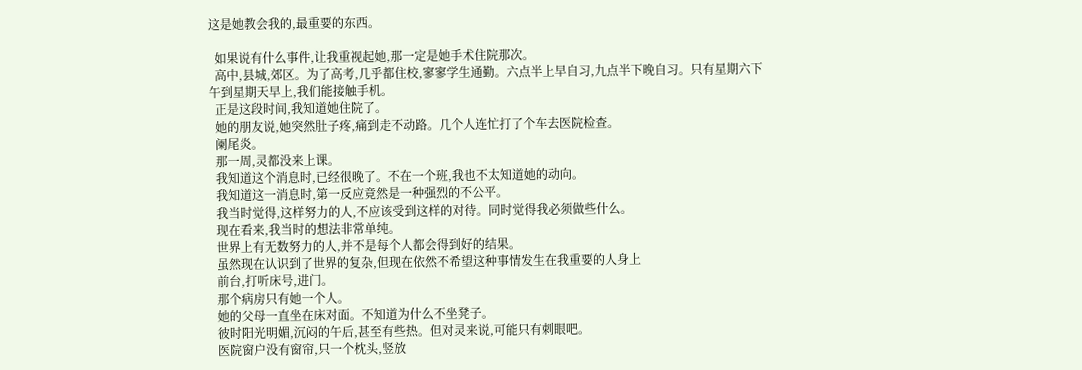这是她教会我的,最重要的东西。

  如果说有什么事件,让我重视起她,那一定是她手术住院那次。
  高中,县城,郊区。为了高考,几乎都住校,寥寥学生通勤。六点半上早自习,九点半下晚自习。只有星期六下午到星期天早上,我们能接触手机。
  正是这段时间,我知道她住院了。
  她的朋友说,她突然肚子疼,痛到走不动路。几个人连忙打了个车去医院检查。
  阑尾炎。
  那一周,灵都没来上课。
  我知道这个消息时,已经很晚了。不在一个班,我也不太知道她的动向。
  我知道这一消息时,第一反应竟然是一种强烈的不公平。
  我当时觉得,这样努力的人,不应该受到这样的对待。同时觉得我必须做些什么。
  现在看来,我当时的想法非常单纯。
  世界上有无数努力的人,并不是每个人都会得到好的结果。
  虽然现在认识到了世界的复杂,但现在依然不希望这种事情发生在我重要的人身上
  前台,打听床号,进门。
  那个病房只有她一个人。
  她的父母一直坐在床对面。不知道为什么不坐凳子。
  彼时阳光明媚,沉闷的午后,甚至有些热。但对灵来说,可能只有刺眼吧。
  医院窗户没有窗帘,只一个枕头,竖放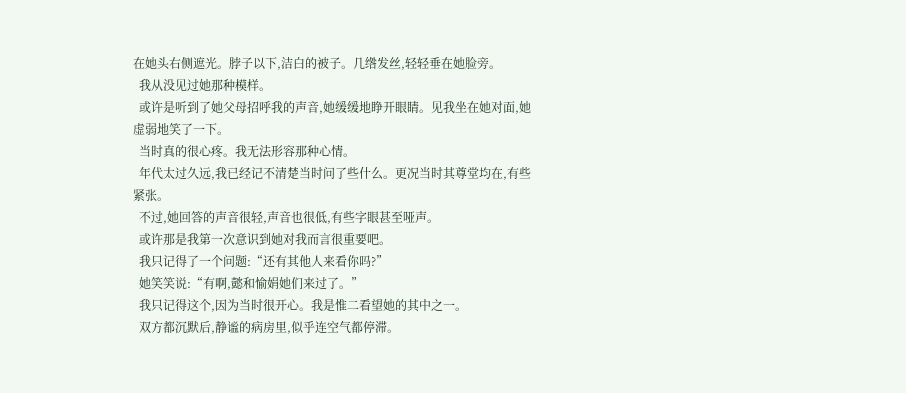在她头右侧遮光。脖子以下,洁白的被子。几绺发丝,轻轻垂在她脸旁。
  我从没见过她那种模样。
  或许是听到了她父母招呼我的声音,她缓缓地睁开眼睛。见我坐在她对面,她虚弱地笑了一下。
  当时真的很心疼。我无法形容那种心情。
  年代太过久远,我已经记不清楚当时问了些什么。更况当时其尊堂均在,有些紧张。
  不过,她回答的声音很轻,声音也很低,有些字眼甚至哑声。
  或许那是我第一次意识到她对我而言很重要吧。
  我只记得了一个问题:“还有其他人来看你吗?”
  她笑笑说:“有啊,懿和愉娟她们来过了。”
  我只记得这个,因为当时很开心。我是惟二看望她的其中之一。
  双方都沉默后,静谧的病房里,似乎连空气都停滞。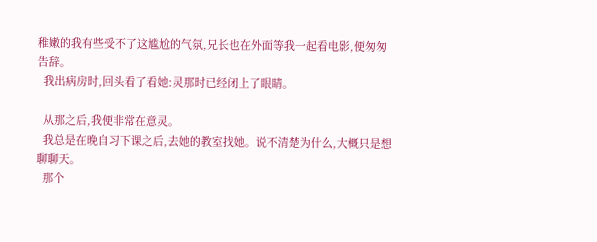稚嫩的我有些受不了这尴尬的气氛,兄长也在外面等我一起看电影,便匆匆告辞。
  我出病房时,回头看了看她:灵那时已经闭上了眼睛。

  从那之后,我便非常在意灵。
  我总是在晚自习下课之后,去她的教室找她。说不清楚为什么,大概只是想聊聊天。
  那个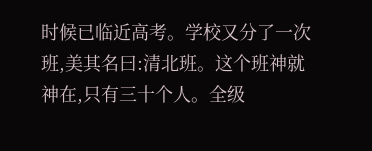时候已临近高考。学校又分了一次班,美其名曰:清北班。这个班神就神在,只有三十个人。全级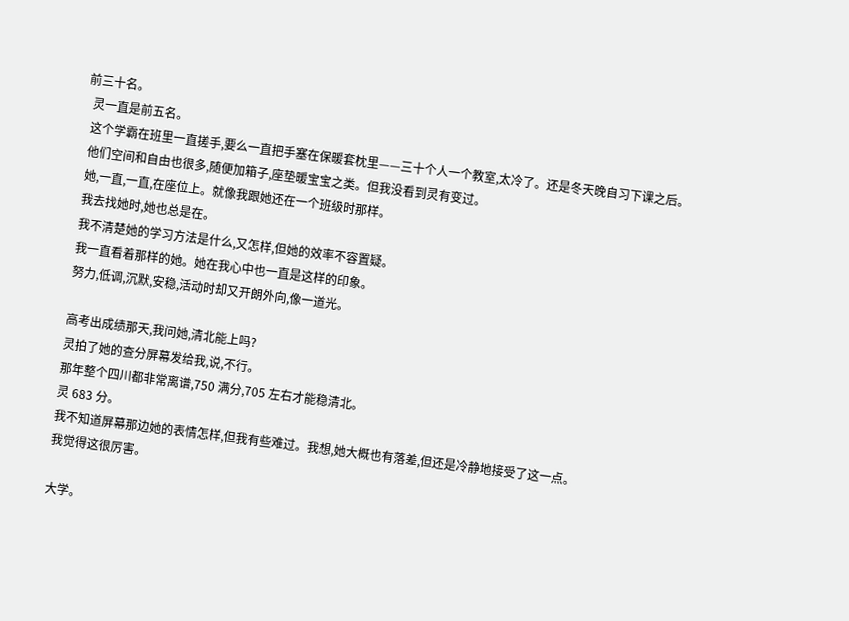前三十名。
  灵一直是前五名。
  这个学霸在班里一直搓手,要么一直把手塞在保暖套枕里——三十个人一个教室,太冷了。还是冬天晚自习下课之后。
  他们空间和自由也很多,随便加箱子,座垫暖宝宝之类。但我没看到灵有变过。
  她,一直,一直,在座位上。就像我跟她还在一个班级时那样。
  我去找她时,她也总是在。
  我不清楚她的学习方法是什么,又怎样,但她的效率不容置疑。
  我一直看着那样的她。她在我心中也一直是这样的印象。
  努力,低调,沉默,安稳,活动时却又开朗外向,像一道光。

  高考出成绩那天,我问她,清北能上吗?
  灵拍了她的查分屏幕发给我,说,不行。
  那年整个四川都非常离谱,750 满分,705 左右才能稳清北。
  灵 683 分。
  我不知道屏幕那边她的表情怎样,但我有些难过。我想,她大概也有落差,但还是冷静地接受了这一点。
  我觉得这很厉害。

  大学。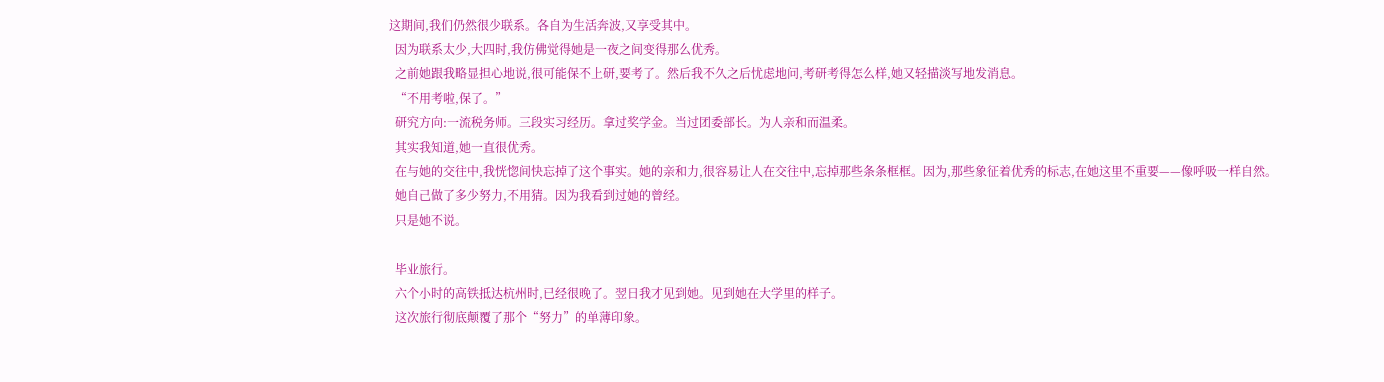这期间,我们仍然很少联系。各自为生活奔波,又享受其中。
  因为联系太少,大四时,我仿佛觉得她是一夜之间变得那么优秀。
  之前她跟我略显担心地说,很可能保不上研,要考了。然后我不久之后忧虑地问,考研考得怎么样,她又轻描淡写地发消息。
  “不用考啦,保了。”
  研究方向:一流税务师。三段实习经历。拿过奖学金。当过团委部长。为人亲和而温柔。
  其实我知道,她一直很优秀。
  在与她的交往中,我恍惚间快忘掉了这个事实。她的亲和力,很容易让人在交往中,忘掉那些条条框框。因为,那些象征着优秀的标志,在她这里不重要——像呼吸一样自然。
  她自己做了多少努力,不用猜。因为我看到过她的曾经。
  只是她不说。

  毕业旅行。
  六个小时的高铁抵达杭州时,已经很晚了。翌日我才见到她。见到她在大学里的样子。
  这次旅行彻底颠覆了那个“努力”的单薄印象。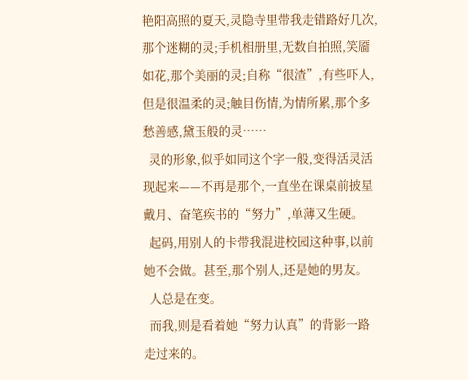艳阳高照的夏天,灵隐寺里带我走错路好几次,那个迷糊的灵;手机相册里,无数自拍照,笑靥如花,那个美丽的灵;自称“很渣”,有些吓人,但是很温柔的灵;触目伤情,为情所累,那个多愁善感,黛玉般的灵……
  灵的形象,似乎如同这个字一般,变得活灵活现起来——不再是那个,一直坐在课桌前披星戴月、奋笔疾书的“努力”,单薄又生硬。
  起码,用别人的卡带我混进校园这种事,以前她不会做。甚至,那个别人,还是她的男友。
  人总是在变。
  而我,则是看着她“努力认真”的背影一路走过来的。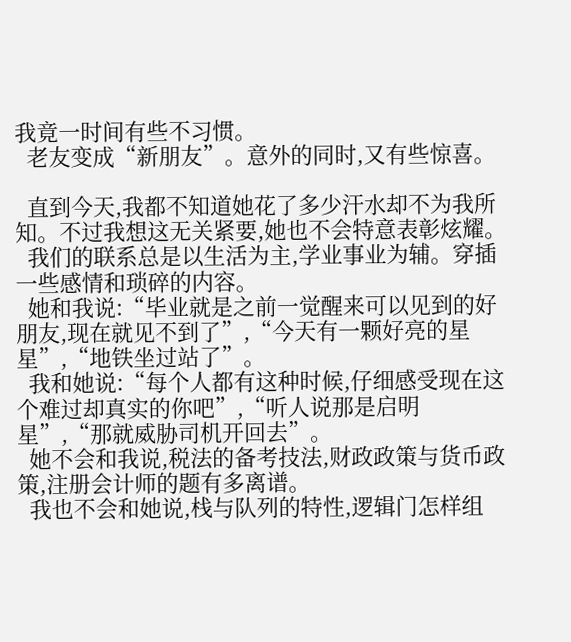我竟一时间有些不习惯。
  老友变成“新朋友”。意外的同时,又有些惊喜。

  直到今天,我都不知道她花了多少汗水却不为我所知。不过我想这无关紧要,她也不会特意表彰炫耀。
  我们的联系总是以生活为主,学业事业为辅。穿插一些感情和琐碎的内容。
  她和我说:“毕业就是之前一觉醒来可以见到的好朋友,现在就见不到了”,“今天有一颗好亮的星星”,“地铁坐过站了”。
  我和她说:“每个人都有这种时候,仔细感受现在这个难过却真实的你吧”,“听人说那是启明星”,“那就威胁司机开回去”。
  她不会和我说,税法的备考技法,财政政策与货币政策,注册会计师的题有多离谱。
  我也不会和她说,栈与队列的特性,逻辑门怎样组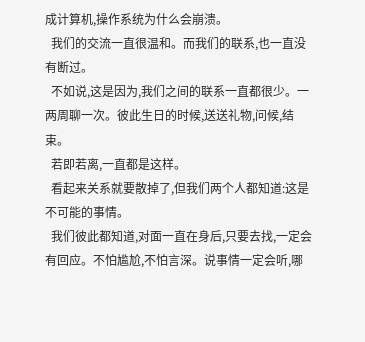成计算机,操作系统为什么会崩溃。
  我们的交流一直很温和。而我们的联系,也一直没有断过。
  不如说,这是因为,我们之间的联系一直都很少。一两周聊一次。彼此生日的时候,送送礼物,问候,结束。
  若即若离,一直都是这样。
  看起来关系就要散掉了,但我们两个人都知道:这是不可能的事情。
  我们彼此都知道,对面一直在身后,只要去找,一定会有回应。不怕尴尬,不怕言深。说事情一定会听,哪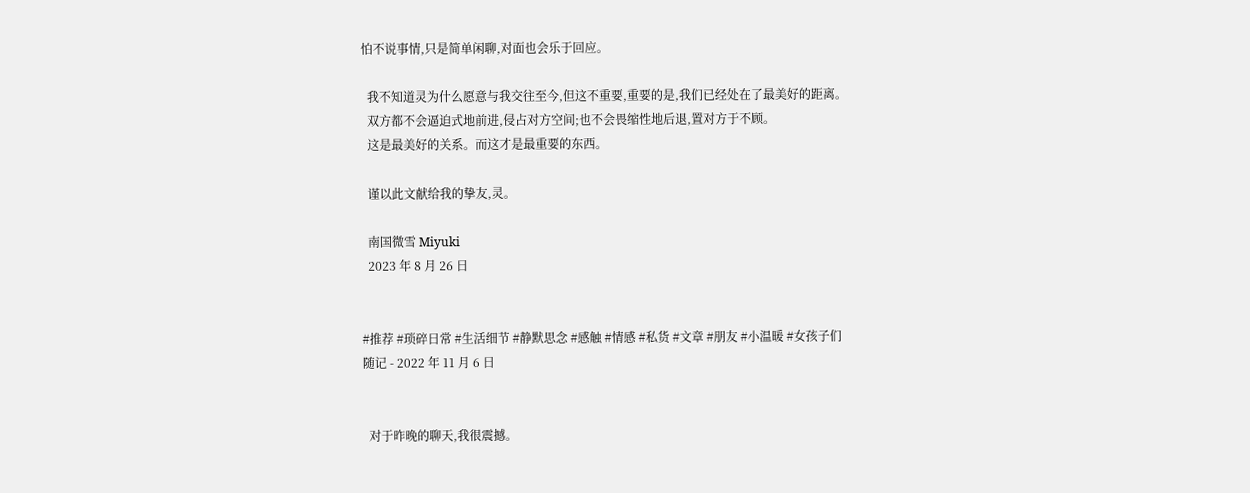怕不说事情,只是简单闲聊,对面也会乐于回应。

  我不知道灵为什么愿意与我交往至今,但这不重要,重要的是,我们已经处在了最美好的距离。
  双方都不会逼迫式地前进,侵占对方空间;也不会畏缩性地后退,置对方于不顾。
  这是最美好的关系。而这才是最重要的东西。

  谨以此文献给我的挚友,灵。

  南国微雪 Miyuki
  2023 年 8 月 26 日


#推荐 #琐碎日常 #生活细节 #静默思念 #感触 #情感 #私货 #文章 #朋友 #小温暖 #女孩子们
随记 - 2022 年 11 月 6 日


  对于昨晚的聊天,我很震撼。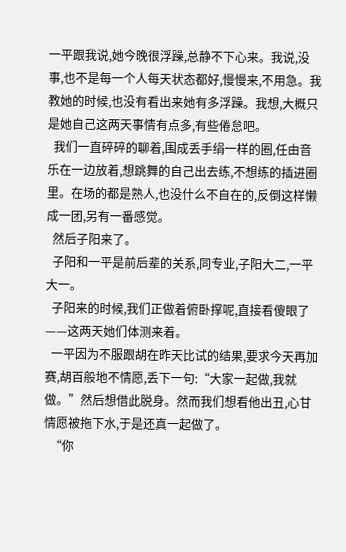一平跟我说,她今晚很浮躁,总静不下心来。我说,没事,也不是每一个人每天状态都好,慢慢来,不用急。我教她的时候,也没有看出来她有多浮躁。我想,大概只是她自己这两天事情有点多,有些倦怠吧。
  我们一直碎碎的聊着,围成丢手绢一样的圈,任由音乐在一边放着,想跳舞的自己出去练,不想练的插进圈里。在场的都是熟人,也没什么不自在的,反倒这样懒成一团,另有一番感觉。
  然后子阳来了。
  子阳和一平是前后辈的关系,同专业,子阳大二,一平大一。
  子阳来的时候,我们正做着俯卧撑呢,直接看傻眼了——这两天她们体测来着。
  一平因为不服跟胡在昨天比试的结果,要求今天再加赛,胡百般地不情愿,丢下一句:“大家一起做,我就做。”然后想借此脱身。然而我们想看他出丑,心甘情愿被拖下水,于是还真一起做了。
  “你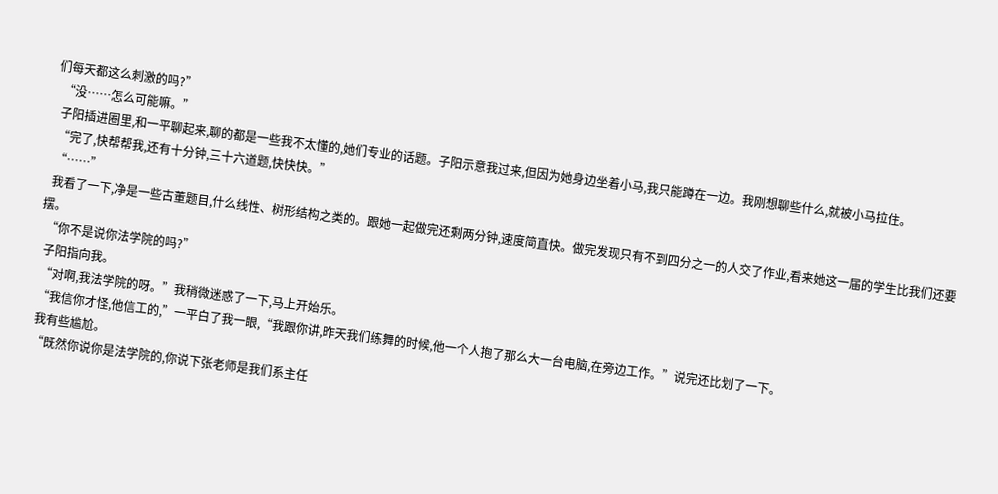们每天都这么刺激的吗?”
  “没……怎么可能嘛。”
  子阳插进圈里,和一平聊起来,聊的都是一些我不太懂的,她们专业的话题。子阳示意我过来,但因为她身边坐着小马,我只能蹲在一边。我刚想聊些什么,就被小马拉住。
  “完了,快帮帮我,还有十分钟,三十六道题,快快快。”
  “……”
  我看了一下,净是一些古董题目,什么线性、树形结构之类的。跟她一起做完还剩两分钟,速度简直快。做完发现只有不到四分之一的人交了作业,看来她这一届的学生比我们还要摆。
  “你不是说你法学院的吗?”
  子阳指向我。
  “对啊,我法学院的呀。”我稍微迷惑了一下,马上开始乐。
  “我信你才怪,他信工的,”一平白了我一眼,“我跟你讲,昨天我们练舞的时候,他一个人抱了那么大一台电脑,在旁边工作。”说完还比划了一下。
  我有些尴尬。
  “既然你说你是法学院的,你说下张老师是我们系主任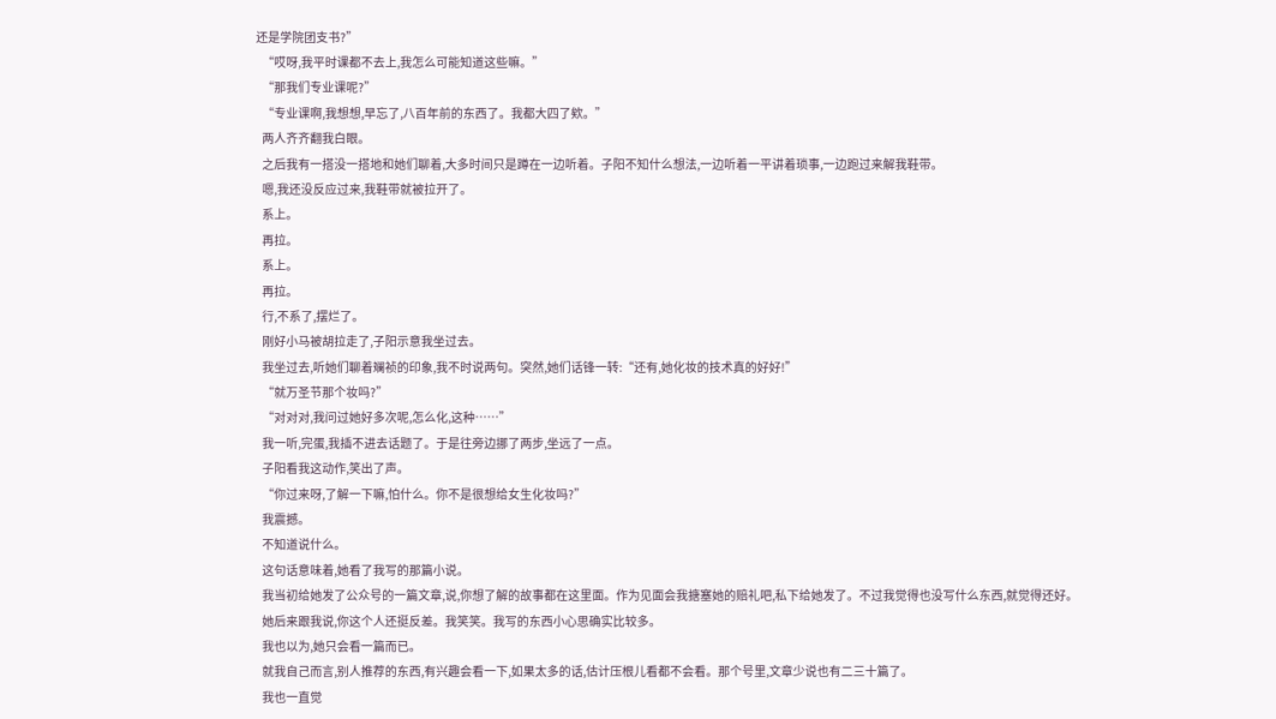还是学院团支书?”
  “哎呀,我平时课都不去上,我怎么可能知道这些嘛。”
  “那我们专业课呢?”
  “专业课啊,我想想,早忘了,八百年前的东西了。我都大四了欸。”
  两人齐齐翻我白眼。
  之后我有一搭没一搭地和她们聊着,大多时间只是蹲在一边听着。子阳不知什么想法,一边听着一平讲着琐事,一边跑过来解我鞋带。
  嗯,我还没反应过来,我鞋带就被拉开了。
  系上。
  再拉。
  系上。
  再拉。
  行,不系了,摆烂了。
  刚好小马被胡拉走了,子阳示意我坐过去。
  我坐过去,听她们聊着斓祯的印象,我不时说两句。突然,她们话锋一转:“还有,她化妆的技术真的好好!”
  “就万圣节那个妆吗?”
  “对对对,我问过她好多次呢,怎么化,这种……”
  我一听,完蛋,我插不进去话题了。于是往旁边挪了两步,坐远了一点。
  子阳看我这动作,笑出了声。
  “你过来呀,了解一下嘛,怕什么。你不是很想给女生化妆吗?”
  我震撼。
  不知道说什么。
  这句话意味着,她看了我写的那篇小说。
  我当初给她发了公众号的一篇文章,说,你想了解的故事都在这里面。作为见面会我搪塞她的赔礼吧,私下给她发了。不过我觉得也没写什么东西,就觉得还好。
  她后来跟我说,你这个人还挺反差。我笑笑。我写的东西小心思确实比较多。
  我也以为,她只会看一篇而已。
  就我自己而言,别人推荐的东西,有兴趣会看一下,如果太多的话,估计压根儿看都不会看。那个号里,文章少说也有二三十篇了。
  我也一直觉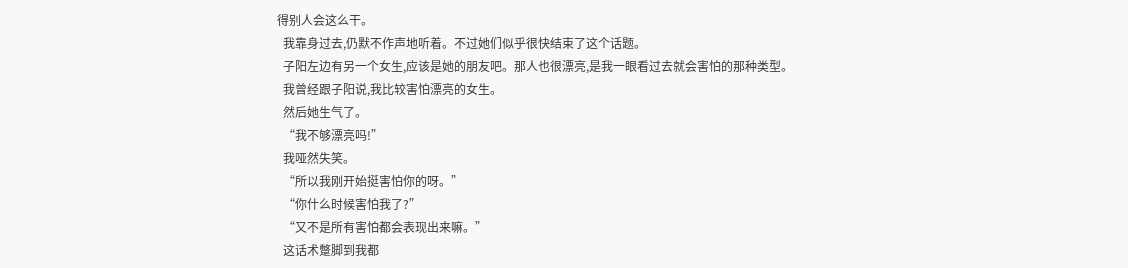得别人会这么干。
  我靠身过去,仍默不作声地听着。不过她们似乎很快结束了这个话题。
  子阳左边有另一个女生,应该是她的朋友吧。那人也很漂亮,是我一眼看过去就会害怕的那种类型。
  我曾经跟子阳说,我比较害怕漂亮的女生。
  然后她生气了。
  “我不够漂亮吗!”
  我哑然失笑。
  “所以我刚开始挺害怕你的呀。”
  “你什么时候害怕我了?”
  “又不是所有害怕都会表现出来嘛。”
  这话术蹩脚到我都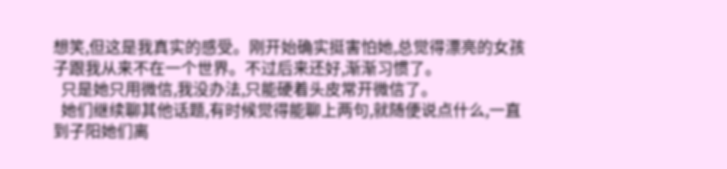想笑,但这是我真实的感受。刚开始确实挺害怕她,总觉得漂亮的女孩子跟我从来不在一个世界。不过后来还好,渐渐习惯了。
  只是她只用微信,我没办法,只能硬着头皮常开微信了。
  她们继续聊其他话题,有时候觉得能聊上两句,就随便说点什么,一直到子阳她们离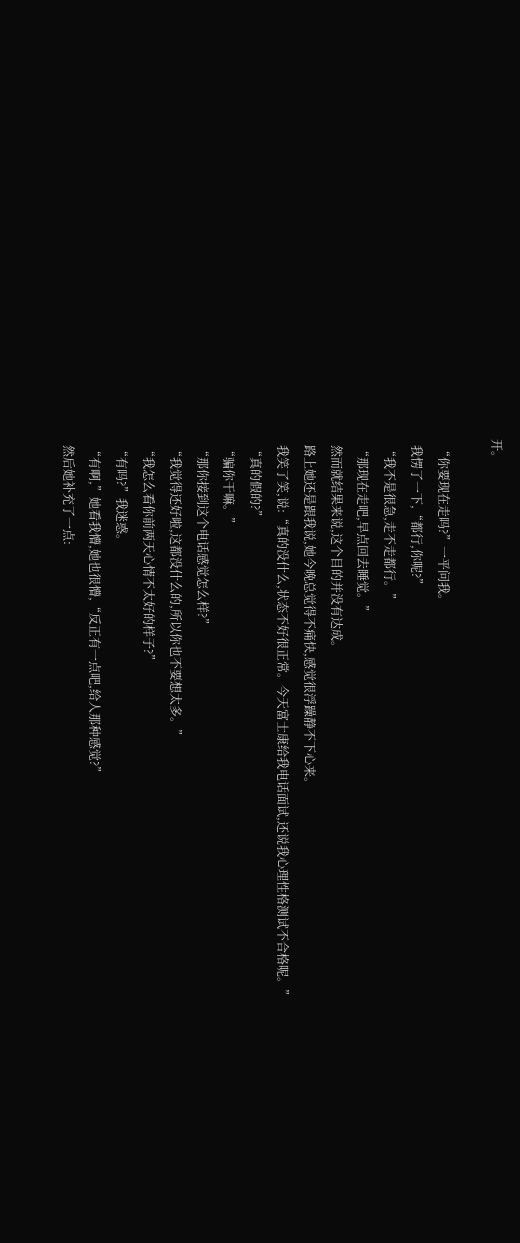开。

  “你要现在走吗?”一平问我。
  我愣了一下,“都行,你呢?”
  “我不是很急,走不走都行。”
  “那现在走吧,早点回去睡觉。”
  然而就结果来说,这个目的并没有达成。
  路上她还是跟我说,她今晚总觉得不痛快,感觉很浮躁静不下心来。
  我笑了笑,说:“真的没什么,状态不好很正常。今天富士康给我电话面试,还说我心理性格测试不合格呢。”
  “真的假的?”
  “骗你干嘛。”
  “那你接到这个电话感觉怎么样?”
  “我觉得还好啦,这都没什么的,所以你也不要想太多。”
  “我怎么看你前两天心情不太好的样子?”
  “有吗?”我迷惑。
  “有啊,”她看我懵,她也很懵,“反正有一点吧,给人那种感觉?”
  然后她补充了一点: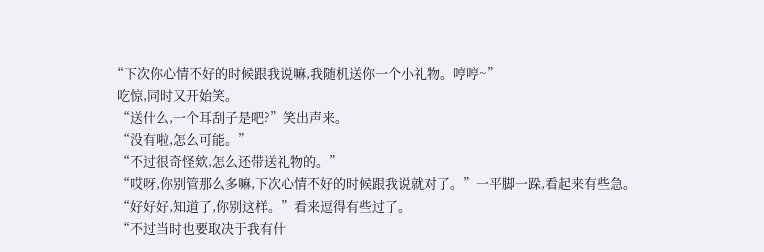“下次你心情不好的时候跟我说嘛,我随机送你一个小礼物。哼哼~”
  吃惊,同时又开始笑。
  “送什么,一个耳刮子是吧?”笑出声来。
  “没有啦,怎么可能。”
  “不过很奇怪欸,怎么还带送礼物的。”
  “哎呀,你别管那么多嘛,下次心情不好的时候跟我说就对了。”一平脚一跺,看起来有些急。
  “好好好,知道了,你别这样。”看来逗得有些过了。
  “不过当时也要取决于我有什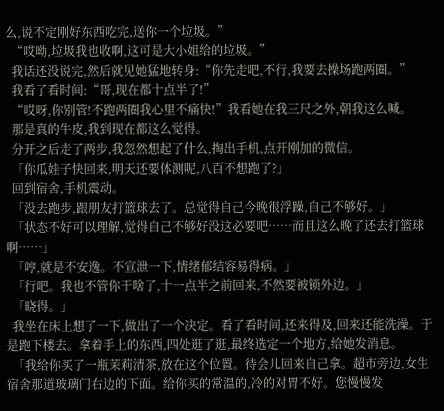么,说不定刚好东西吃完,送你一个垃圾。”
  “哎呦,垃圾我也收啊,这可是大小姐给的垃圾。”
  我话还没说完,然后就见她猛地转身:“你先走吧,不行,我要去操场跑两圈。”
  我看了看时间:“哥,现在都十点半了!”
  “哎呀,你别管!不跑两圈我心里不痛快!”我看她在我三尺之外,朝我这么喊。
  那是真的牛皮,我到现在都这么觉得。
  分开之后走了两步,我忽然想起了什么,掏出手机,点开刚加的微信。
  「你瓜娃子快回来,明天还要体测呢,八百不想跑了?」
  回到宿舍,手机震动。
  「没去跑步,跟朋友打篮球去了。总觉得自己今晚很浮躁,自己不够好。」
  「状态不好可以理解,觉得自己不够好没这必要吧……而且这么晚了还去打篮球啊……」
  「哼,就是不安逸。不宣泄一下,情绪郁结容易得病。」
  「行吧。我也不管你干啥了,十一点半之前回来,不然要被锁外边。」
  「晓得。」
  我坐在床上想了一下,做出了一个决定。看了看时间,还来得及,回来还能洗澡。于是跑下楼去。拿着手上的东西,四处逛了逛,最终选定一个地方,给她发消息。
  「我给你买了一瓶茉莉清茶,放在这个位置。待会儿回来自己拿。超市旁边,女生宿舍那道玻璃门右边的下面。给你买的常温的,冷的对胃不好。您慢慢发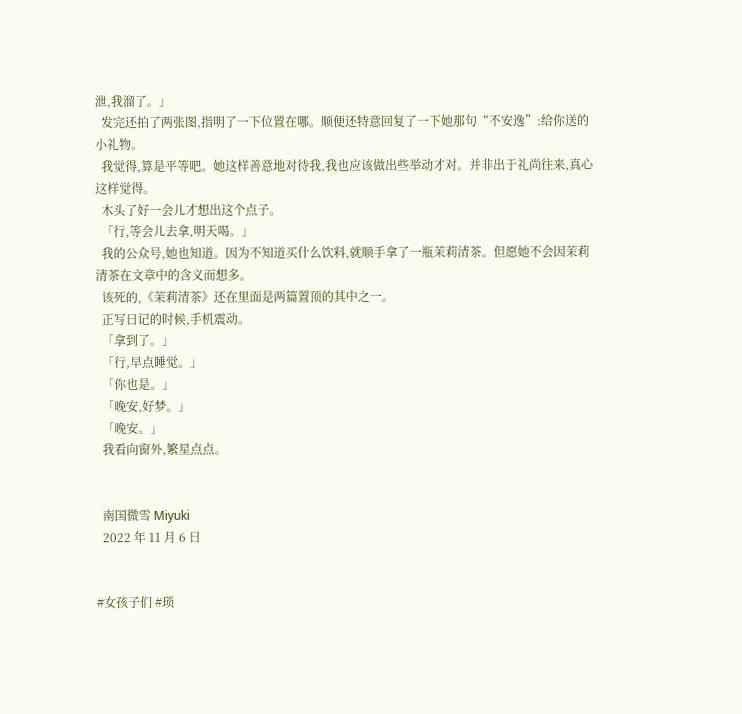泄,我溜了。」
  发完还拍了两张图,指明了一下位置在哪。顺便还特意回复了一下她那句“不安逸”:给你送的小礼物。
  我觉得,算是平等吧。她这样善意地对待我,我也应该做出些举动才对。并非出于礼尚往来,真心这样觉得。
  木头了好一会儿才想出这个点子。
  「行,等会儿去拿,明天喝。」
  我的公众号,她也知道。因为不知道买什么饮料,就顺手拿了一瓶茉莉清茶。但愿她不会因茉莉清茶在文章中的含义而想多。
  该死的,《茉莉清茶》还在里面是两篇置顶的其中之一。
  正写日记的时候,手机震动。
  「拿到了。」
  「行,早点睡觉。」
  「你也是。」
  「晚安,好梦。」
  「晚安。」
  我看向窗外,繁星点点。


  南国微雪 Miyuki
  2022 年 11 月 6 日


#女孩子们 #琐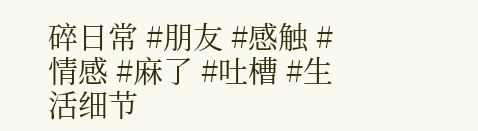碎日常 #朋友 #感触 #情感 #麻了 #吐槽 #生活细节